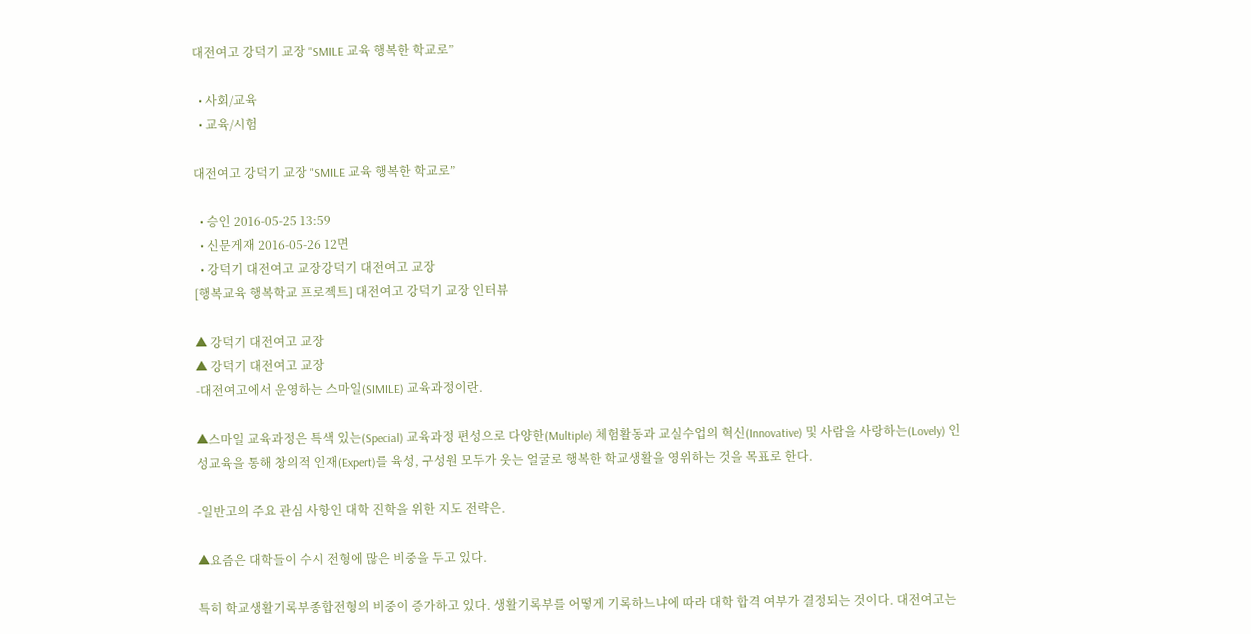대전여고 강덕기 교장 "SMILE 교육 행복한 학교로”

  • 사회/교육
  • 교육/시험

대전여고 강덕기 교장 "SMILE 교육 행복한 학교로”

  • 승인 2016-05-25 13:59
  • 신문게재 2016-05-26 12면
  • 강덕기 대전여고 교장강덕기 대전여고 교장
[행복교육 행복학교 프로젝트] 대전여고 강덕기 교장 인터뷰

▲ 강덕기 대전여고 교장
▲ 강덕기 대전여고 교장
-대전여고에서 운영하는 스마일(SIMILE) 교육과정이란.

▲스마일 교육과정은 특색 있는(Special) 교육과정 편성으로 다양한(Multiple) 체험활동과 교실수업의 혁신(Innovative) 및 사람을 사랑하는(Lovely) 인성교육을 통해 창의적 인재(Expert)를 육성, 구성원 모두가 웃는 얼굴로 행복한 학교생활을 영위하는 것을 목표로 한다.

-일반고의 주요 관심 사항인 대학 진학을 위한 지도 전략은.

▲요즘은 대학들이 수시 전형에 많은 비중을 두고 있다.

특히 학교생활기록부종합전형의 비중이 증가하고 있다. 생활기록부를 어떻게 기록하느냐에 따라 대학 합격 여부가 결정되는 것이다. 대전여고는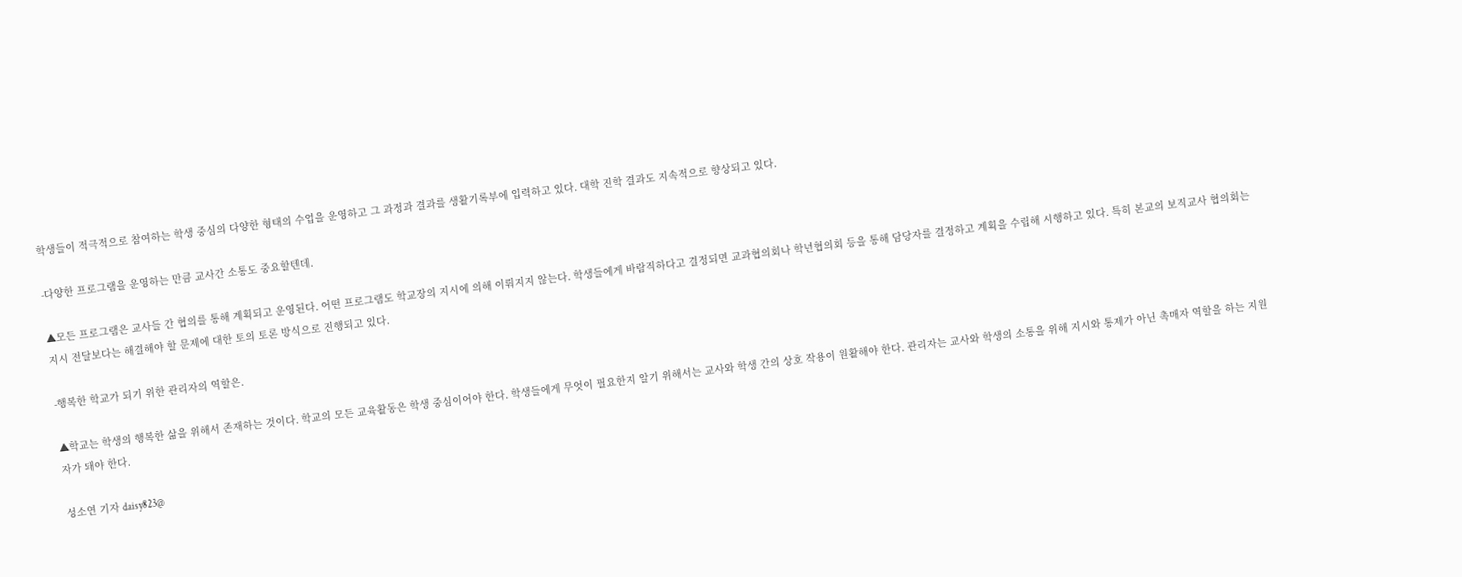학생들이 적극적으로 참여하는 학생 중심의 다양한 형태의 수업을 운영하고 그 과정과 결과를 생활기록부에 입력하고 있다. 대학 진학 결과도 지속적으로 향상되고 있다.

-다양한 프로그램을 운영하는 만큼 교사간 소통도 중요할텐데.

▲모든 프로그램은 교사들 간 협의를 통해 계획되고 운영된다. 어떤 프로그램도 학교장의 지시에 의해 이뤄지지 않는다. 학생들에게 바람직하다고 결정되면 교과협의회나 학년협의회 등을 통해 담당자를 결정하고 계획을 수립해 시행하고 있다. 특히 본교의 보직교사 협의회는 지시 전달보다는 해결해야 할 문제에 대한 토의 토론 방식으로 진행되고 있다.

-행복한 학교가 되기 위한 관리자의 역할은.

▲학교는 학생의 행복한 삶을 위해서 존재하는 것이다. 학교의 모든 교육활동은 학생 중심이어야 한다. 학생들에게 무엇이 필요한지 알기 위해서는 교사와 학생 간의 상호 작용이 원활해야 한다. 관리자는 교사와 학생의 소통을 위해 지시와 통제가 아닌 촉매자 역할을 하는 지원자가 돼야 한다.

성소연 기자 daisy823@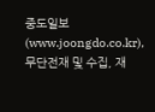중도일보(www.joongdo.co.kr), 무단전재 및 수집, 재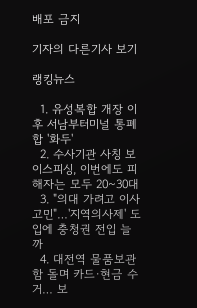배포 금지

기자의 다른기사 보기

랭킹뉴스

  1. 유성복합 개장 이후 서남부터미널 통폐합 '화두'
  2. 수사기관 사칭 보이스피싱, 이번에도 피해자는 모두 20~30대
  3. "의대 가려고 이사 고민"…'지역의사제' 도입에 충청권 전입 늘까
  4. 대전역 물품보관함 돌며 카드·현금 수거… 보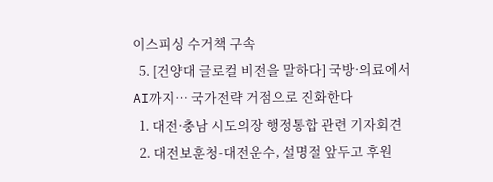이스피싱 수거책 구속
  5. [건양대 글로컬 비전을 말하다] 국방·의료에서 AI까지… 국가전략 거점으로 진화한다
  1. 대전·충남 시도의장 행정통합 관련 기자회견
  2. 대전보훈청-대전운수, 설명절 앞두고 후원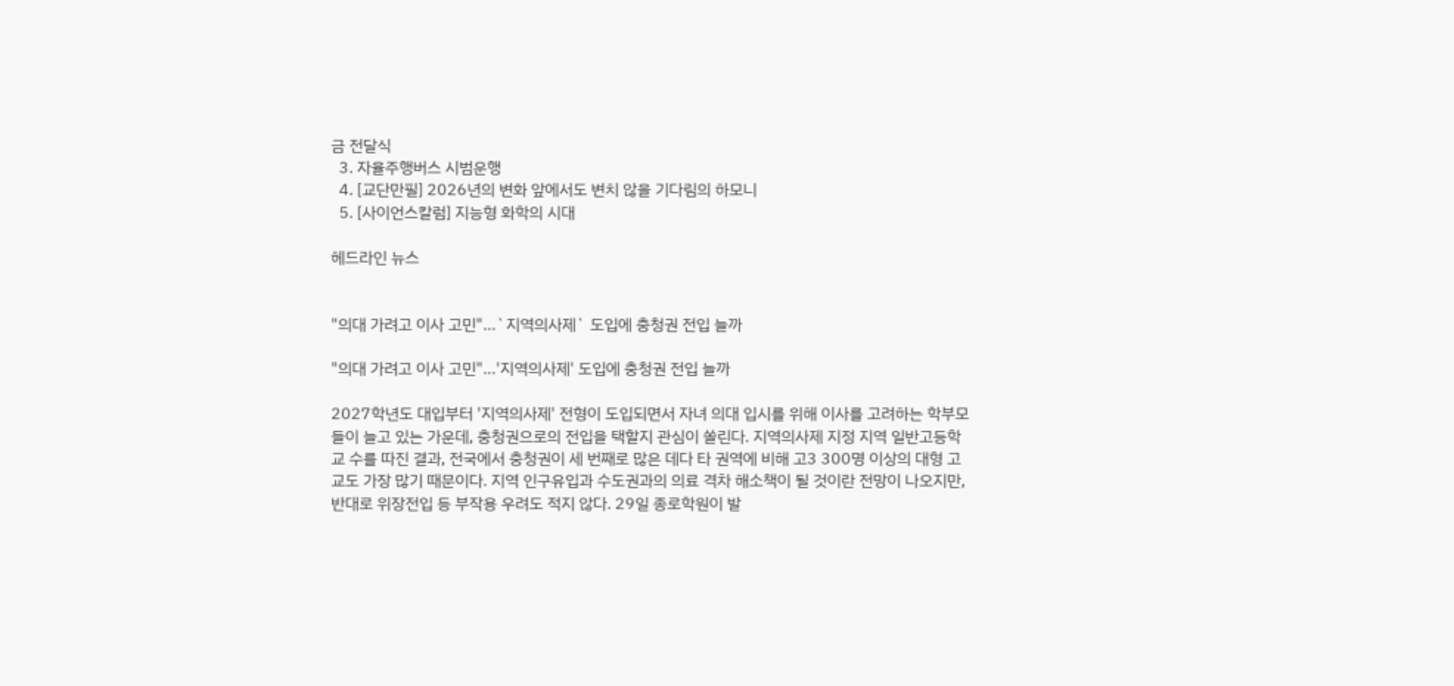금 전달식
  3. 자율주행버스 시범운행
  4. [교단만필] 2026년의 변화 앞에서도 변치 않을 기다림의 하모니
  5. [사이언스칼럼] 지능형 화학의 시대

헤드라인 뉴스


"의대 가려고 이사 고민"…`지역의사제` 도입에 충청권 전입 늘까

"의대 가려고 이사 고민"…'지역의사제' 도입에 충청권 전입 늘까

2027학년도 대입부터 '지역의사제' 전형이 도입되면서 자녀 의대 입시를 위해 이사를 고려하는 학부모들이 늘고 있는 가운데, 충청권으로의 전입을 택할지 관심이 쏠린다. 지역의사제 지정 지역 일반고등학교 수를 따진 결과, 전국에서 충청권이 세 번째로 많은 데다 타 권역에 비해 고3 300명 이상의 대형 고교도 가장 많기 때문이다. 지역 인구유입과 수도권과의 의료 격차 해소책이 될 것이란 전망이 나오지만, 반대로 위장전입 등 부작용 우려도 적지 않다. 29일 종로학원이 발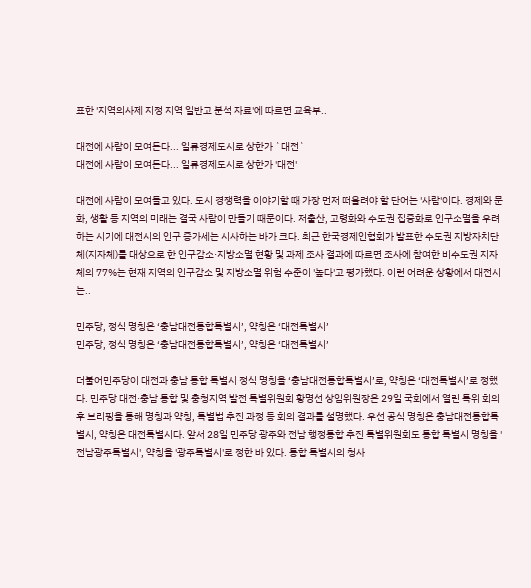표한 '지역의사제 지정 지역 일반고 분석 자료'에 따르면 교육부..

대전에 사람이 모여든다... 일류경제도시로 상한가 `대전`
대전에 사람이 모여든다... 일류경제도시로 상한가 '대전'

대전에 사람이 모여들고 있다. 도시 경쟁력을 이야기할 때 가장 먼저 떠올려야 할 단어는 '사람'이다. 경제와 문화, 생활 등 지역의 미래는 결국 사람이 만들기 때문이다. 저출산, 고령화와 수도권 집중화로 인구소멸을 우려하는 시기에 대전시의 인구 증가세는 시사하는 바가 크다. 최근 한국경제인협회가 발표한 수도권 지방자치단체(지자체)를 대상으로 한 인구감소·지방소멸 현황 및 과제 조사 결과에 따르면 조사에 참여한 비수도권 지자체의 77%는 현재 지역의 인구감소 및 지방소멸 위험 수준이 '높다'고 평가했다. 이런 어려운 상황에서 대전시는..

민주당, 정식 명칭은 ‘충남대전통합특별시’, 약칭은 ‘대전특별시’
민주당, 정식 명칭은 ‘충남대전통합특별시’, 약칭은 ‘대전특별시’

더불어민주당이 대전과 충남 통합 특별시 정식 명칭을 ‘충남대전통합특별시’로, 약칭은 ‘대전특별시’로 정했다. 민주당 대전·충남 통합 및 충청지역 발전 특별위원회 황명선 상임위원장은 29일 국회에서 열린 특위 회의 후 브리핑을 통해 명칭과 약칭, 특별법 추진 과정 등 회의 결과를 설명했다. 우선 공식 명칭은 충남대전통합특별시, 약칭은 대전특별시다. 앞서 28일 민주당 광주와 전남 행정통합 추진 특별위원회도 통합 특별시 명칭을 '전남광주특별시', 약칭을 '광주특별시'로 정한 바 있다. 통합 특별시의 청사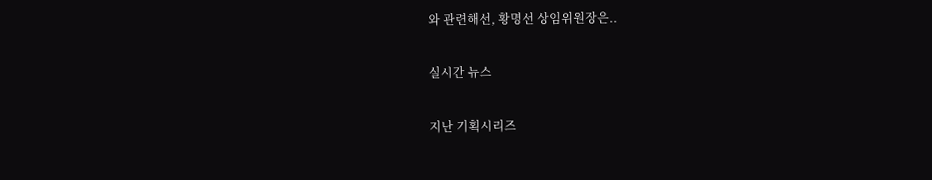와 관련해선, 황명선 상임위원장은..

실시간 뉴스

지난 기획시리즈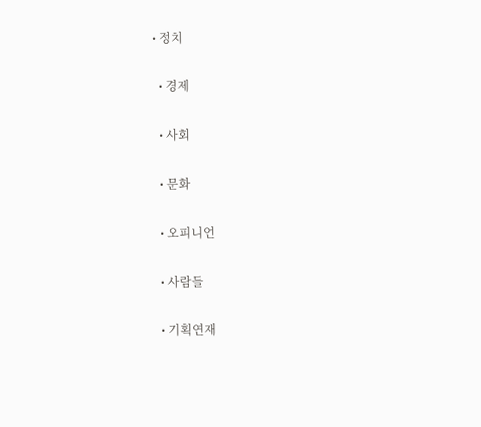• 정치

  • 경제

  • 사회

  • 문화

  • 오피니언

  • 사람들

  • 기획연재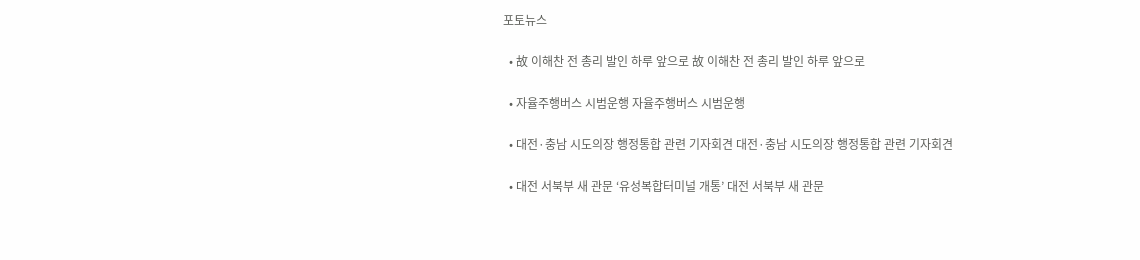포토뉴스

  • 故 이해찬 전 총리 발인 하루 앞으로 故 이해찬 전 총리 발인 하루 앞으로

  • 자율주행버스 시범운행 자율주행버스 시범운행

  • 대전·충남 시도의장 행정통합 관련 기자회견 대전·충남 시도의장 행정통합 관련 기자회견

  • 대전 서북부 새 관문 ‘유성복합터미널 개통’ 대전 서북부 새 관문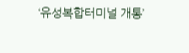‘유성복합터미널 개통’